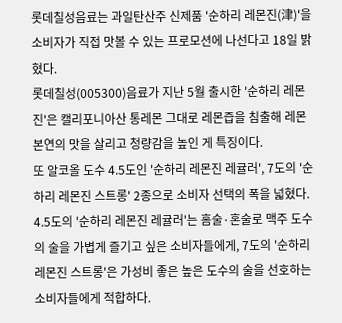롯데칠성음료는 과일탄산주 신제품 '순하리 레몬진(津)'을 소비자가 직접 맛볼 수 있는 프로모션에 나선다고 18일 밝혔다.
롯데칠성(005300)음료가 지난 5월 출시한 '순하리 레몬진'은 캘리포니아산 통레몬 그대로 레몬즙을 침출해 레몬 본연의 맛을 살리고 청량감을 높인 게 특징이다.
또 알코올 도수 4.5도인 '순하리 레몬진 레귤러', 7도의 '순하리 레몬진 스트롱' 2종으로 소비자 선택의 폭을 넓혔다. 4.5도의 '순하리 레몬진 레귤러'는 홈술·혼술로 맥주 도수의 술을 가볍게 즐기고 싶은 소비자들에게, 7도의 '순하리 레몬진 스트롱'은 가성비 좋은 높은 도수의 술을 선호하는 소비자들에게 적합하다.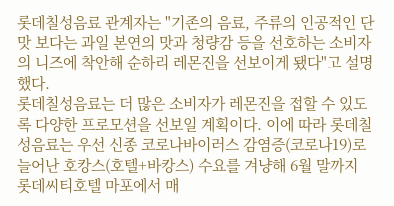롯데칠성음료 관계자는 "기존의 음료, 주류의 인공적인 단맛 보다는 과일 본연의 맛과 청량감 등을 선호하는 소비자의 니즈에 착안해 순하리 레몬진을 선보이게 됐다"고 설명했다.
롯데칠성음료는 더 많은 소비자가 레몬진을 접할 수 있도록 다양한 프로모션을 선보일 계획이다. 이에 따라 롯데칠성음료는 우선 신종 코로나바이러스 감염증(코로나19)로 늘어난 호캉스(호텔+바캉스) 수요를 겨냥해 6월 말까지 롯데씨티호텔 마포에서 매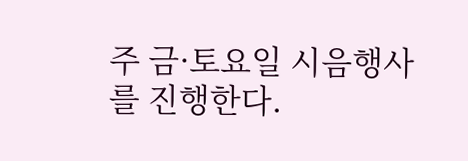주 금·토요일 시음행사를 진행한다.